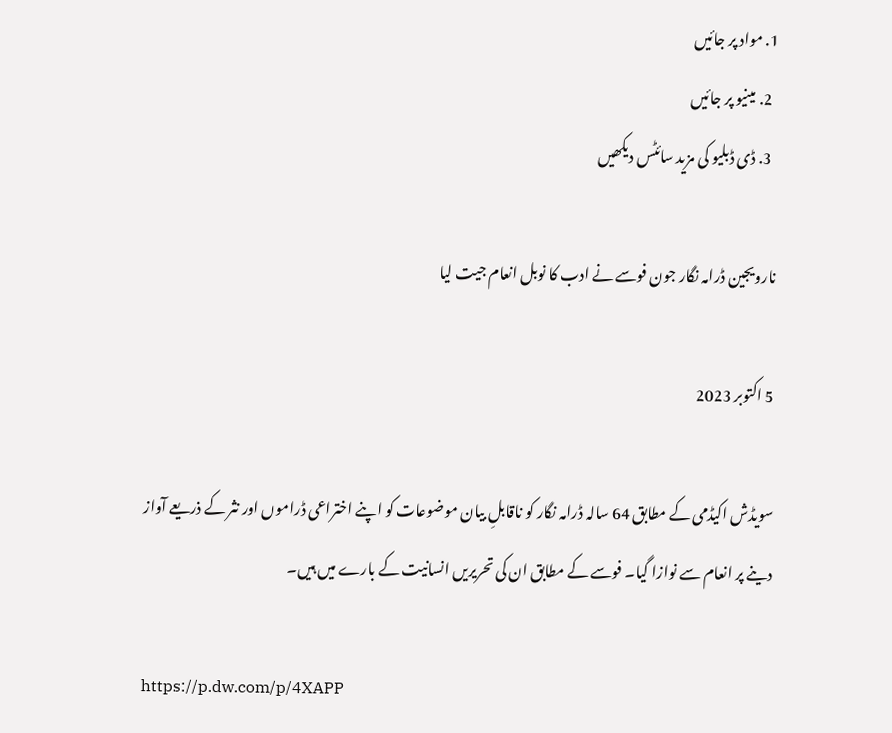1. مواد پر جائیں
  2. مینیو پر جائیں
  3. ڈی ڈبلیو کی مزید سائٹس دیکھیں

نارویجین ڈرامہ نگار جون فوسے نے ادب کا نوبل انعام جیت لیا

5 اکتوبر 2023

سویڈش اکیڈمی کے مطابق 64 سالہ ڈرامہ نگار کو ناقابلِ بیان موضوعات کو اپنے اختراعی ڈراموں اور نثر کے ذریعے آواز دینے پر انعام سے نوازا گیا۔ فوسے کے مطابق ان کی تحریریں انسانیت کے بارے میں ہیں۔

https://p.dw.com/p/4XAPP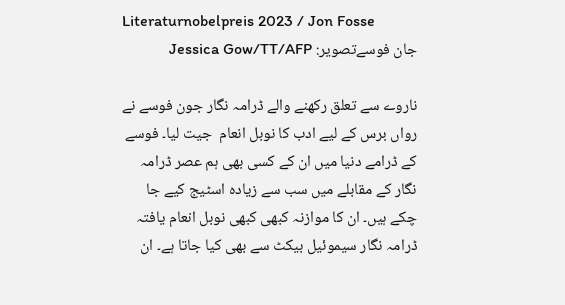Literaturnobelpreis 2023 / Jon Fosse
جان فوسےتصویر: Jessica Gow/TT/AFP

ناروے سے تعلق رکھنے والے ڈرامہ نگار جون فوسے نے رواں برس کے لیے ادب کا نوبل انعام  جیت لیا۔ فوسے کے ڈرامے دنیا میں ان کے کسی بھی ہم عصر ڈرامہ نگار کے مقابلے میں سب سے زیادہ اسٹیج کیے جا چکے ہیں۔ ان کا موازنہ کبھی کبھی نوبل انعام یافتہ ڈرامہ نگار سیموئیل بیکٹ سے بھی کیا جاتا ہے۔ ان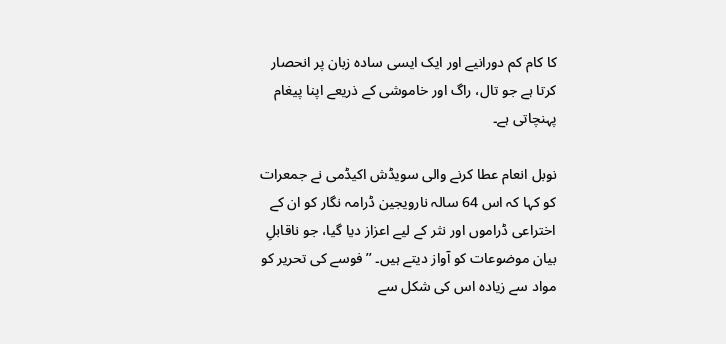کا کام کم دورانیے اور ایک ایسی سادہ زبان پر انحصار کرتا ہے جو تال، راگ اور خاموشی کے ذریعے اپنا پیغام پہنچاتی ہے۔

نوبل انعام عطا کرنے والی سویڈش اکیڈمی نے جمعرات کو کہا کہ اس 64 سالہ نارویجین ڈرامہ نگار کو ان کے اختراعی ڈراموں اور نثر کے لیے اعزاز دیا گیا، جو ناقابلِ بیان موضوعات کو آواز دیتے ہیں۔ ’’فوسے کی تحریر کو مواد سے زیادہ اس کی شکل سے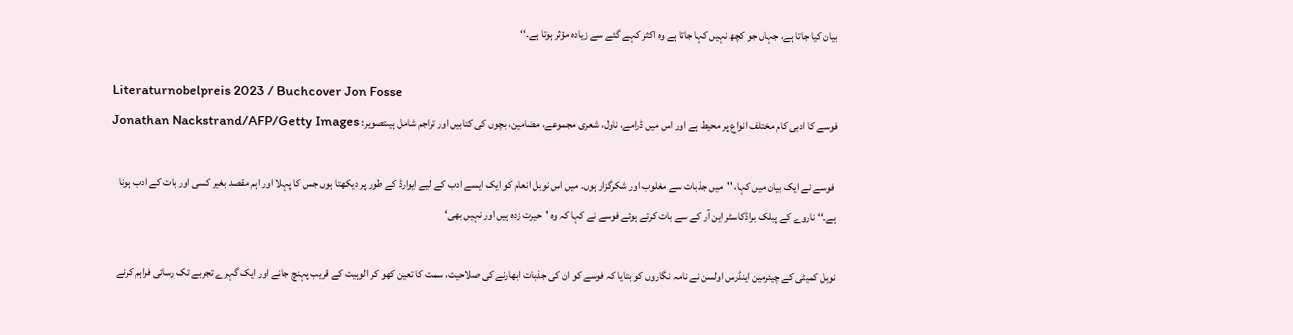بیان کیا جاتا ہے، جہاں جو کچھ نہیں کہا جاتا ہے وہ اکثر کہے گئے سے زیادہ مؤثر ہوتا ہے۔‘‘

Literaturnobelpreis 2023 / Buchcover Jon Fosse
فوسے کا ادبی کام مختلف انواع پر محیط ہے اور اس میں ڈرامے، ناول، شعری مجموعے، مضامین، بچوں کی کتابیں اور تراجم شامل ہیںتصویر: Jonathan Nackstrand/AFP/Getty Images

 فوسے نے ایک بیان میں کہا، ''میں جذبات سے مغلوب اور شکرگزار ہوں۔ میں اس نوبل انعام کو ایک ایسے ادب کے لیے ایوارڈ کے طور پر دیکھتا ہوں جس کا پہلا اور اہم مقصد بغیر کسی اور بات کے ادب ہونا ہے۔‘‘ ناروے کے پبلک براڈکاسٹر این آر کے سے بات کرتے ہوئے فوسے نے کہا کہ وہ 'حیرت زدہ ہیں اور نہیں بھی‘

نوبل کمیٹی کے چیئرمین اینڈرس اولسن نے نامہ نگاروں کو بتایا کہ فوسے کو ان کی جذبات ابھارنے کی صلاحیت، سمت کا تعین کھو کر الوہیت کے قریب پہنچ جانے اور ایک گہرے تجربے تک رسائی فراہم کرنے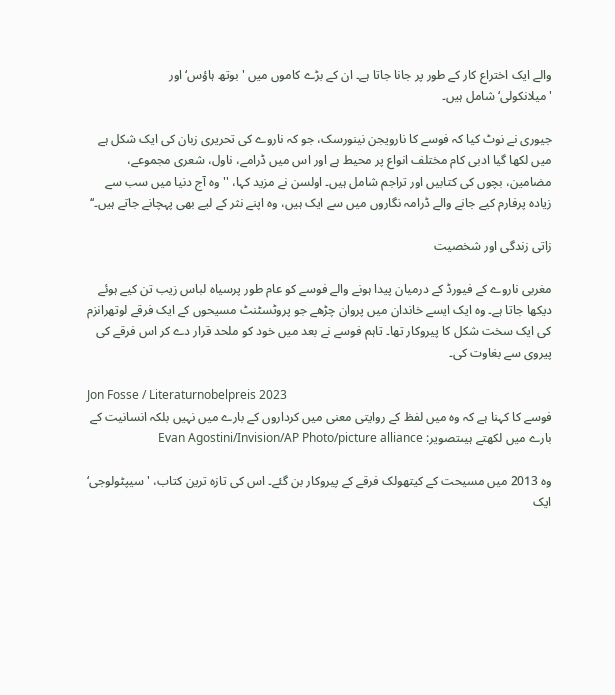والے ایک اختراع کار کے طور پر جانا جاتا ہے۔ ان کے بڑے کاموں میں 'بوتھ ہاؤس‘ اور 'میلانکولی‘شامل ہیں۔

جیوری نے نوٹ کیا کہ فوسے کا نارویجن نینورسک، جو کہ ناروے کی تحریری زبان کی ایک شکل ہے میں لکھا گیا ادبی کام مختلف انواع پر محیط ہے اور اس میں ڈرامے، ناول، شعری مجموعے، مضامین، بچوں کی کتابیں اور تراجم شامل ہیں۔ اولسن نے مزید کہا، ''وہ آج دنیا میں سب سے زیادہ پرفارم کیے جانے والے ڈرامہ نگاروں میں سے ایک ہیں، وہ اپنے نثر کے لیے بھی پہچانے جاتے ہیں۔‘‘

زاتی زندگی اور شخصیت

مغربی ناروے کے فیورڈ کے درمیان پیدا ہونے والے فوسے کو عام طور پرسیاہ لباس زیب تن کیے ہوئے دیکھا جاتا ہے۔ وہ ایک ایسے خاندان میں پروان چڑھے جو پروٹسٹنٹ مسیحوں کے ایک فرقے لوتھرانزم کی ایک سخت شکل کا پیروکار تھا۔ تاہم فوسے نے بعد میں خود کو ملحد قرار دے کر اس فرقے کی پیروی سے بغاوت کی۔

Jon Fosse / Literaturnobelpreis 2023
فوسے کا کہنا ہے کہ وہ میں لفظ کے روایتی معنی میں کرداروں کے بارے میں نہیں بلکہ انسانیت کے بارے میں لکھتے ہیںتصویر: Evan Agostini/Invision/AP Photo/picture alliance

وہ 2013 میں مسیحت کے کیتھولک فرقے کے پیروکار بن گئے۔ اس کی تازہ ترین کتاب، 'سیپٹولوجی‘ ایک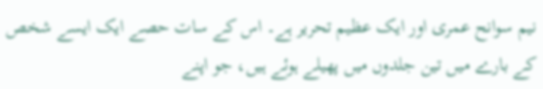نیم سوانح عمری اور ایک عظیم تحریر ہے۔ اس کے سات حصے ایک ایسے شخص کے بارے میں تین جلدوں میں پھیلے ہوئے ہیں، جو اپنے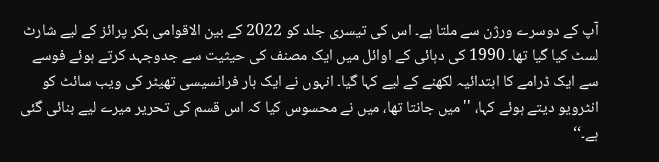آپ کے دوسرے ورژن سے ملتا ہے۔ اس کی تیسری جلد کو 2022 کے بین الاقوامی بکر پرائز کے لیے شارٹ لسٹ کیا گیا تھا۔ 1990 کی دہائی کے اوائل میں ایک مصنف کی حیثیت سے جدوجہد کرتے ہوئے فوسے سے ایک ڈرامے کا ابتدائیہ لکھنے کے لیے کہا گیا۔ انہوں نے ایک بار فرانسیسی تھیٹر کی ویب سائٹ کو انٹرویو دیتے ہوئے کہا، ''میں جانتا تھا، میں نے محسوس کیا کہ اس قسم کی تحریر میرے لیے بنائی گئی ہے۔‘‘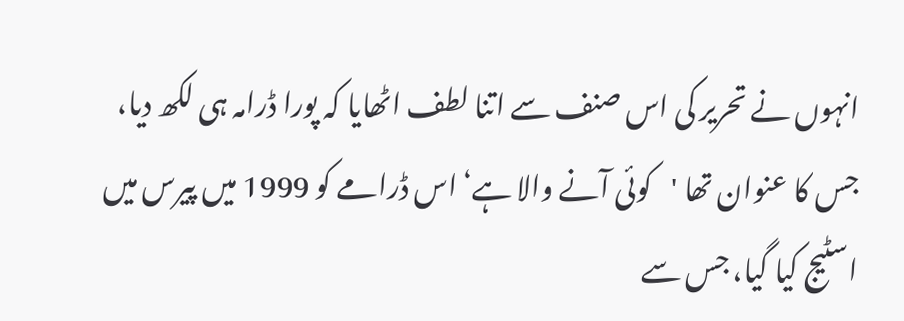انہوں نے تحریر کی اس صنف سے اتنا لطف اٹھایا کہ پورا ڈرامہ ہی لکھ دیا، جس کا عنوان تھا 'کوئی آنے والا ہے‘ اس ڈرامے کو 1999 میں پیرس میں اسٹیج کیا گیا، جس سے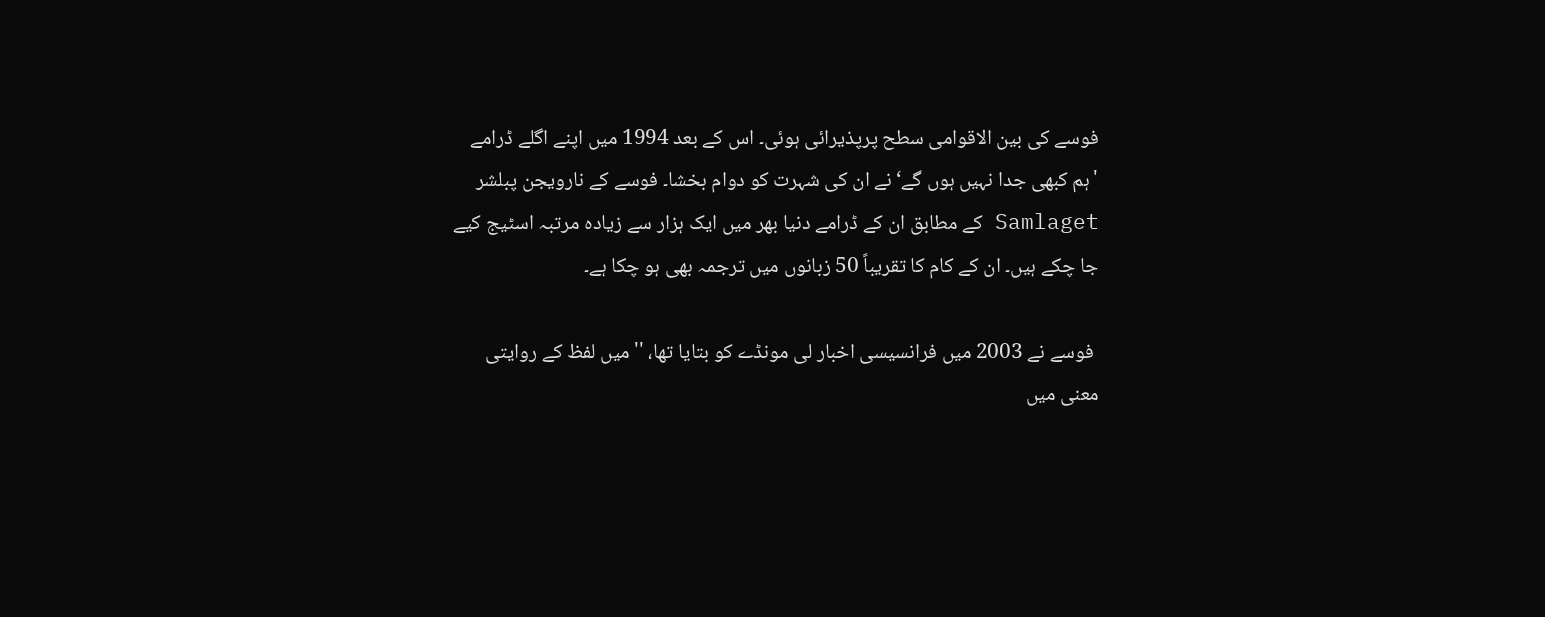فوسے کی بین الاقوامی سطح پرپذیرائی ہوئی۔ اس کے بعد 1994 میں اپنے اگلے ڈرامے 'ہم کبھی جدا نہیں ہوں گے‘ نے ان کی شہرت کو دوام بخشا۔ فوسے کے نارویجن پبلشر Samlaget کے مطابق ان کے ڈرامے دنیا بھر میں ایک ہزار سے زیادہ مرتبہ اسٹیج کیے جا چکے ہیں۔ ان کے کام کا تقریباً 50 زبانوں میں ترجمہ بھی ہو چکا ہے۔

 فوسے نے 2003 میں فرانسیسی اخبار لی مونڈے کو بتایا تھا، ''میں لفظ کے روایتی معنی میں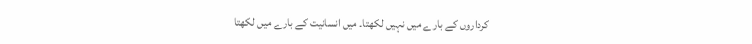کرداروں کے بارے میں نہیں لکھتا۔ میں انسانیت کے بارے میں لکھتا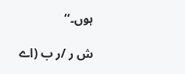ہوں۔‘‘

ش ر /ر ب (اے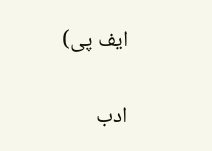ایف پی)

ادب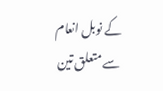کے نوبل انعام سے متعلق تین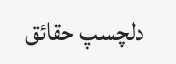دلچسپ حقائق